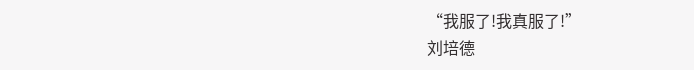“我服了!我真服了!”
刘培德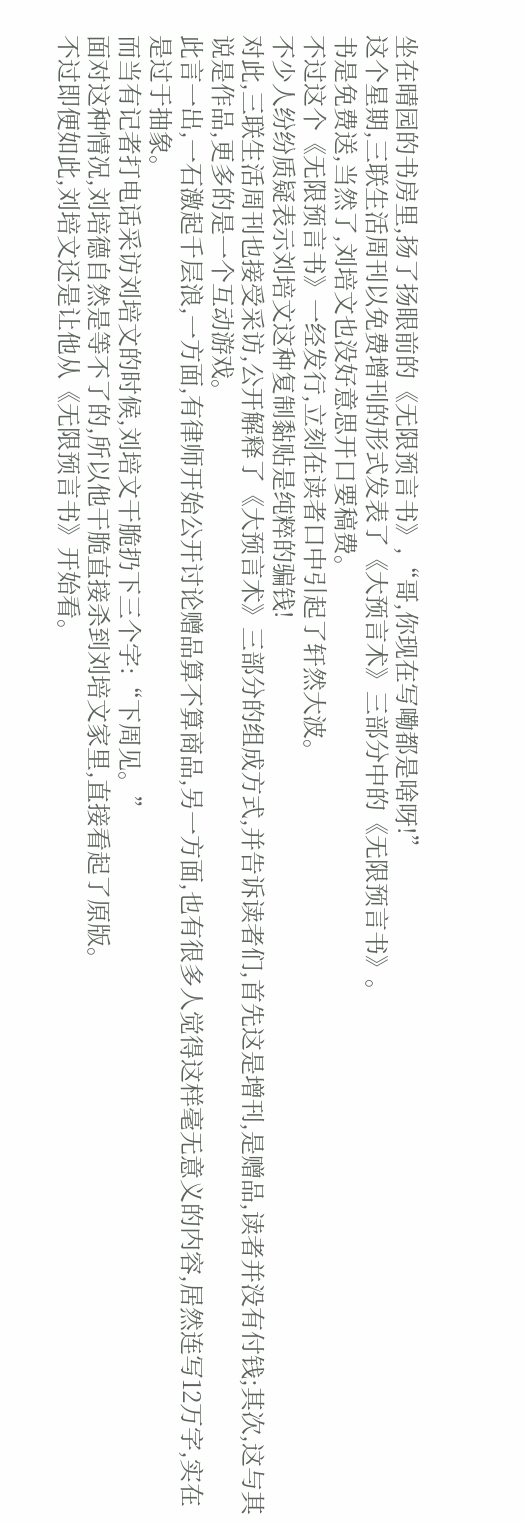坐在晴园的书房里,扬了扬眼前的《无限预言书》,“哥,你现在写嘞都是啥呀!”
这个星期,三联生活周刊以免费增刊的形式发表了《大预言术》三部分中的《无限预言书》。
书是免费送,当然了,刘培文也没好意思开口要稿费。
不过这个《无限预言书》一经发行,立刻在读者口中引起了轩然大波。
不少人纷纷质疑表示刘培文这种复制黏贴是纯粹的骗钱!
对此,三联生活周刊也接受采访,公开解释了《大预言术》三部分的组成方式,并告诉读者们,首先这是增刊,是赠品,读者并没有付钱;其次,这与其说是作品,更多的是一个互动游戏。
此言一出,一石激起千层浪,一方面,有律师开始公开讨论赠品算不算商品,另一方面,也有很多人觉得这样毫无意义的内容,居然连写12万字,实在是过于抽象。
而当有记者打电话采访刘培文的时候,刘培文干脆扔下三个字:“下周见。”
面对这种情况,刘培德自然是等不了的,所以他干脆直接杀到刘培文家里,直接看起了原版。
不过即便如此,刘培文还是让他从《无限预言书》开始看。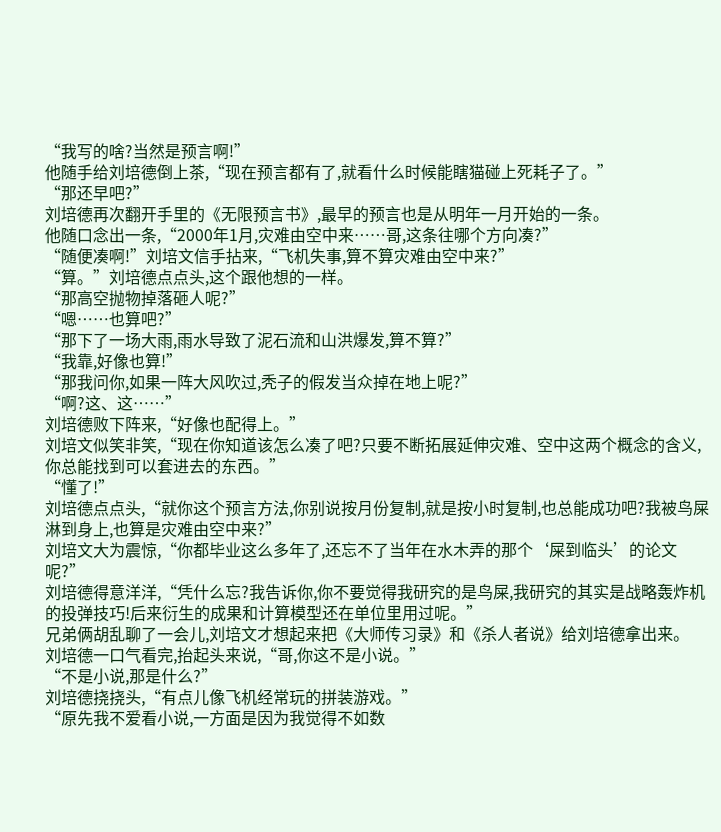“我写的啥?当然是预言啊!”
他随手给刘培德倒上茶,“现在预言都有了,就看什么时候能瞎猫碰上死耗子了。”
“那还早吧?”
刘培德再次翻开手里的《无限预言书》,最早的预言也是从明年一月开始的一条。
他随口念出一条,“2000年1月,灾难由空中来……哥,这条往哪个方向凑?”
“随便凑啊!”刘培文信手拈来,“飞机失事,算不算灾难由空中来?”
“算。”刘培德点点头,这个跟他想的一样。
“那高空抛物掉落砸人呢?”
“嗯……也算吧?”
“那下了一场大雨,雨水导致了泥石流和山洪爆发,算不算?”
“我靠,好像也算!”
“那我问你,如果一阵大风吹过,秃子的假发当众掉在地上呢?”
“啊?这、这……”
刘培德败下阵来,“好像也配得上。”
刘培文似笑非笑,“现在你知道该怎么凑了吧?只要不断拓展延伸灾难、空中这两个概念的含义,你总能找到可以套进去的东西。”
“懂了!”
刘培德点点头,“就你这个预言方法,你别说按月份复制,就是按小时复制,也总能成功吧?我被鸟屎淋到身上,也算是灾难由空中来?”
刘培文大为震惊,“你都毕业这么多年了,还忘不了当年在水木弄的那个‘屎到临头’的论文呢?”
刘培德得意洋洋,“凭什么忘?我告诉你,你不要觉得我研究的是鸟屎,我研究的其实是战略轰炸机的投弹技巧!后来衍生的成果和计算模型还在单位里用过呢。”
兄弟俩胡乱聊了一会儿,刘培文才想起来把《大师传习录》和《杀人者说》给刘培德拿出来。
刘培德一口气看完,抬起头来说,“哥,你这不是小说。”
“不是小说,那是什么?”
刘培德挠挠头,“有点儿像飞机经常玩的拼装游戏。”
“原先我不爱看小说,一方面是因为我觉得不如数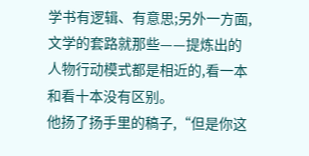学书有逻辑、有意思;另外一方面,文学的套路就那些——提炼出的人物行动模式都是相近的,看一本和看十本没有区别。
他扬了扬手里的稿子,“但是你这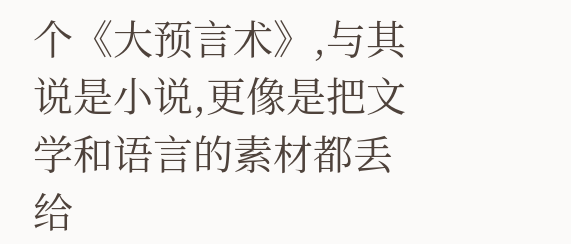个《大预言术》,与其说是小说,更像是把文学和语言的素材都丢给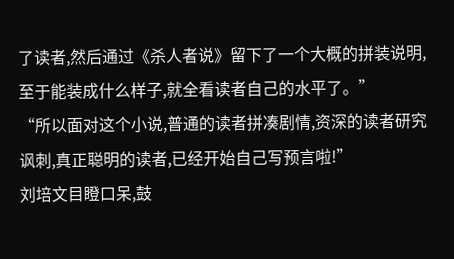了读者,然后通过《杀人者说》留下了一个大概的拼装说明,至于能装成什么样子,就全看读者自己的水平了。”
“所以面对这个小说,普通的读者拼凑剧情,资深的读者研究讽刺,真正聪明的读者,已经开始自己写预言啦!”
刘培文目瞪口呆,鼓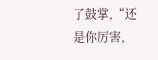了鼓掌,“还是你厉害,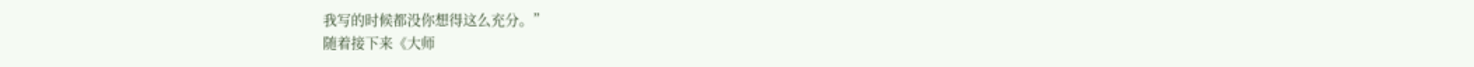我写的时候都没你想得这么充分。”
随着接下来《大师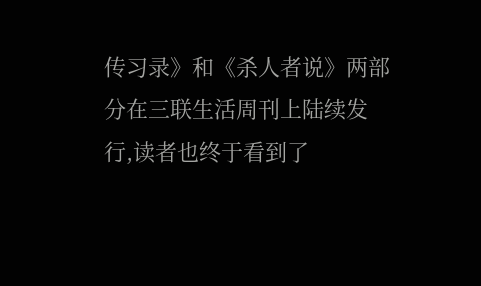传习录》和《杀人者说》两部分在三联生活周刊上陆续发行,读者也终于看到了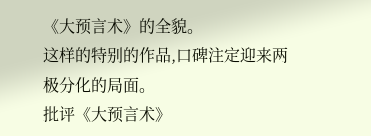《大预言术》的全貌。
这样的特别的作品,口碑注定迎来两极分化的局面。
批评《大预言术》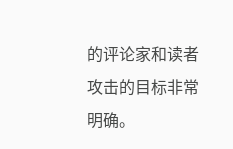的评论家和读者攻击的目标非常明确。